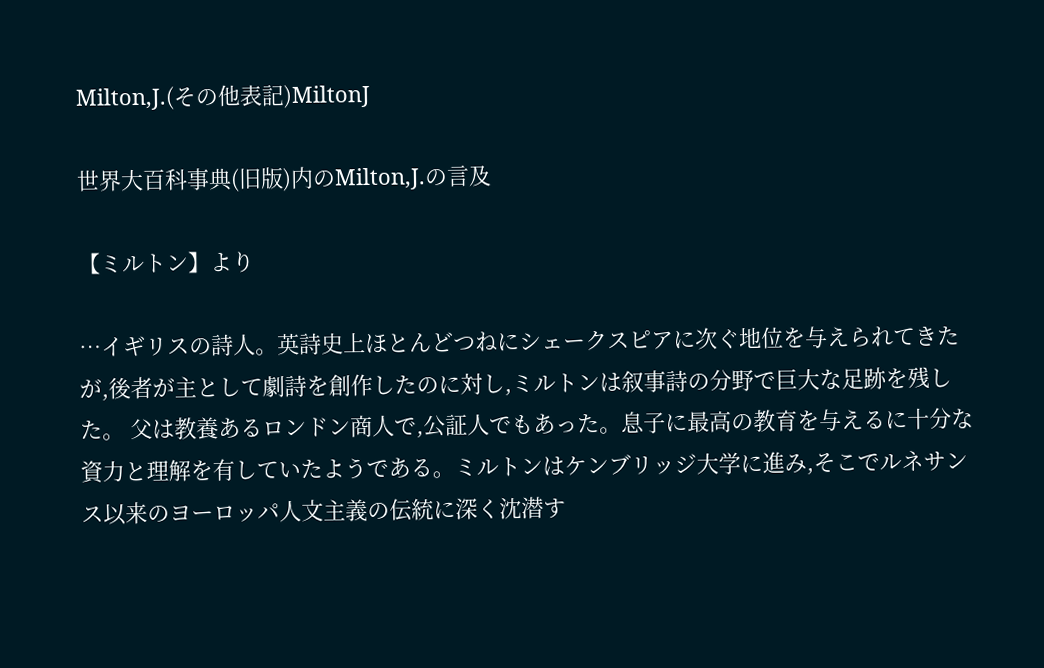Milton,J.(その他表記)MiltonJ

世界大百科事典(旧版)内のMilton,J.の言及

【ミルトン】より

…イギリスの詩人。英詩史上ほとんどつねにシェークスピアに次ぐ地位を与えられてきたが,後者が主として劇詩を創作したのに対し,ミルトンは叙事詩の分野で巨大な足跡を残した。 父は教養あるロンドン商人で,公証人でもあった。息子に最高の教育を与えるに十分な資力と理解を有していたようである。ミルトンはケンブリッジ大学に進み,そこでルネサンス以来のヨーロッパ人文主義の伝統に深く沈潜す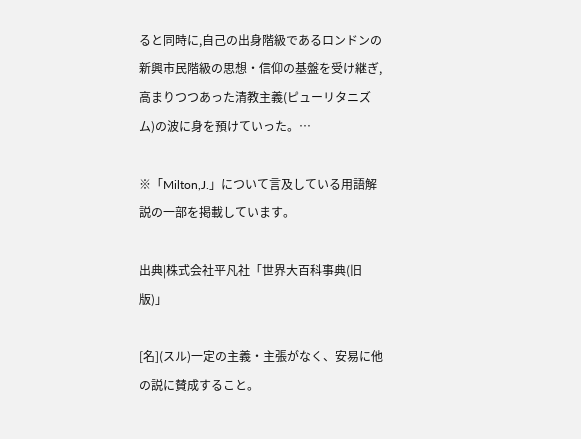ると同時に,自己の出身階級であるロンドンの新興市民階級の思想・信仰の基盤を受け継ぎ,高まりつつあった清教主義(ピューリタニズム)の波に身を預けていった。…

※「Milton,J.」について言及している用語解説の一部を掲載しています。

出典|株式会社平凡社「世界大百科事典(旧版)」

[名](スル)一定の主義・主張がなく、安易に他の説に賛成すること。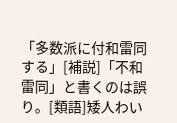「多数派に付和雷同する」[補説]「不和雷同」と書くのは誤り。[類語]矮人わい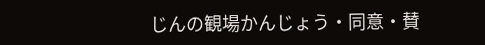じんの観場かんじょう・同意・賛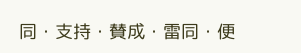同・支持・賛成・雷同・便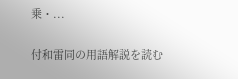乗・...

付和雷同の用語解説を読む